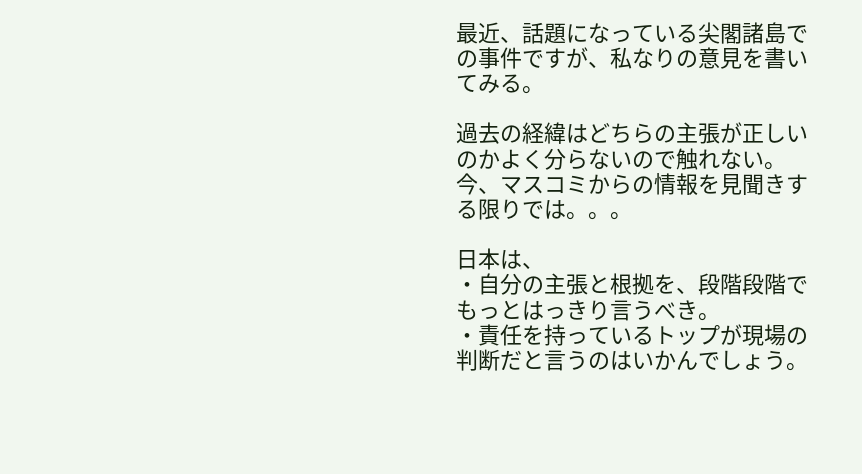最近、話題になっている尖閣諸島での事件ですが、私なりの意見を書いてみる。

過去の経緯はどちらの主張が正しいのかよく分らないので触れない。
今、マスコミからの情報を見聞きする限りでは。。。

日本は、
・自分の主張と根拠を、段階段階でもっとはっきり言うべき。
・責任を持っているトップが現場の判断だと言うのはいかんでしょう。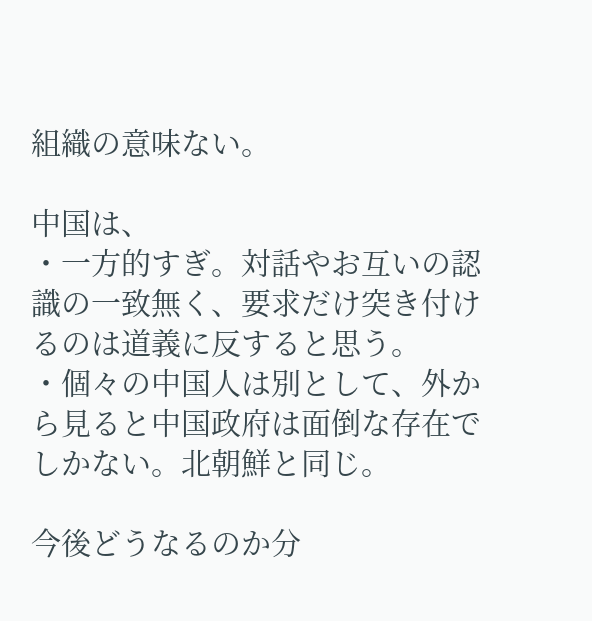組織の意味ない。

中国は、
・一方的すぎ。対話やお互いの認識の一致無く、要求だけ突き付けるのは道義に反すると思う。
・個々の中国人は別として、外から見ると中国政府は面倒な存在でしかない。北朝鮮と同じ。

今後どうなるのか分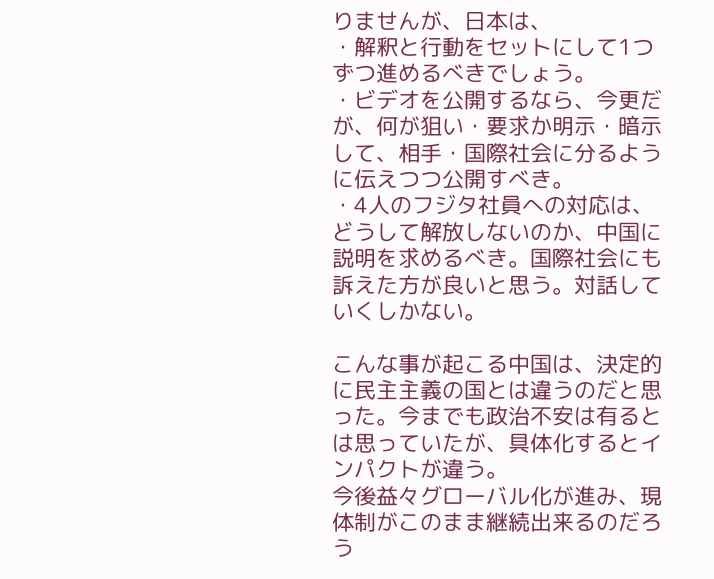りませんが、日本は、
・解釈と行動をセットにして1つずつ進めるべきでしょう。
・ビデオを公開するなら、今更だが、何が狙い・要求か明示・暗示して、相手・国際社会に分るように伝えつつ公開すべき。
・4人のフジタ社員への対応は、どうして解放しないのか、中国に説明を求めるべき。国際社会にも訴えた方が良いと思う。対話していくしかない。

こんな事が起こる中国は、決定的に民主主義の国とは違うのだと思った。今までも政治不安は有るとは思っていたが、具体化するとインパクトが違う。
今後益々グローバル化が進み、現体制がこのまま継続出来るのだろう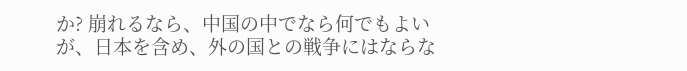か? 崩れるなら、中国の中でなら何でもよいが、日本を含め、外の国との戦争にはならな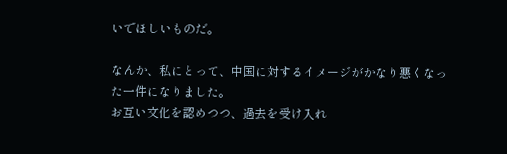いでほしいものだ。

なんか、私にとって、中国に対するイメージがかなり悪くなった一件になりました。
お互い文化を認めつつ、過去を受け入れ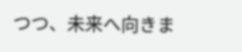つつ、未来へ向きま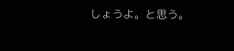しょうよ。と思う。